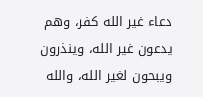دعاء غير الله كفر، وهم يدعون غير الله، وينذرون ويبحون لغير الله، والله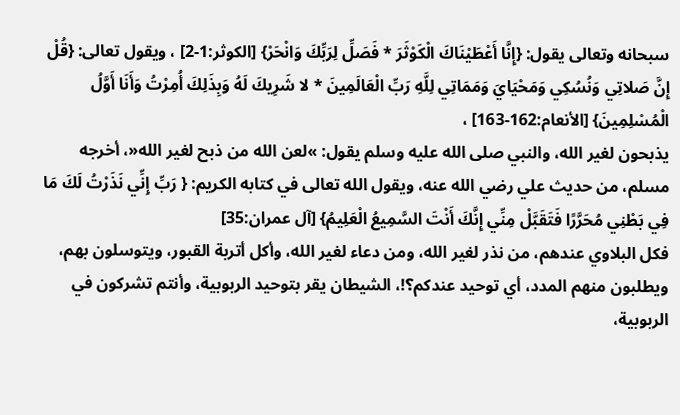سبحانه وتعالى يقول: {إِنَّا أَعْطَيْنَاكَ الْكَوْثَرَ * فَصَلِّ لِرَبِّكَ وَانْحَرْ} [الكوثر:1-2] ، ويقول تعالى: {قُلْ إِنَّ صَلاتِي وَنُسُكِي وَمَحْيَايَ وَمَمَاتِي لِلَّهِ رَبِّ الْعَالَمِينَ * لا شَرِيكَ لَهُ وَبِذَلِكَ أُمِرْتُ وَأَنَا أَوَّلُ الْمُسْلِمِينَ} [الأنعام:162-163] ،
يذبحون لغير الله، والنبي صلى الله عليه وسلم يقول: »لعن الله من ذبح لغير الله«، أخرجه مسلم، من حديث علي رضي الله عنه، ويقول الله تعالى في كتابه الكريم: { رَبِّ إِنِّي نَذَرْتُ لَكَ مَا فِي بَطْنِي مُحَرَّرًا فَتَقَبَّلْ مِنِّي إِنَّكَ أَنْتَ السَّمِيعُ الْعَلِيمُ} [آل عمران:35]
فكل البلاوي عندهم، من نذر لغير الله، ومن دعاء لغير الله، وأكل أتربة القبور، ويتوسلون بهم، ويطلبون منهم المدد، أي توحيد عندكم؟!، الشيطان يقر بتوحيد الربوبية، وأنتم تشركون في الربوبية،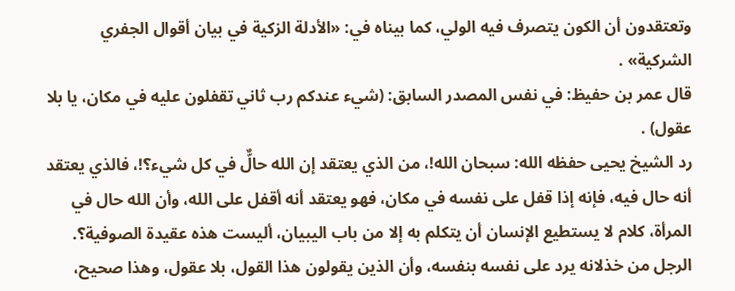وتعتقدون أن الكون يتصرف فيه الولي، كما بيناه في: «الأدلة الزكية في بيان أقوال الجفري الشركية» .
قال عمر بن حفيظ: في نفس المصدر السابق: (شيء عندكم رب ثاني تقفلون عليه في مكان، يا بلا عقول) .
رد الشيخ يحيى حفظه الله: سبحان الله!، من الذي يعتقد إن الله حالٌّ في كل شيء؟!، فالذي يعتقد أنه حال فيه، فإنه إذا قفل على نفسه في مكان، فهو يعتقد أنه أقفل على الله، وأن الله حال في المرأة، كلام لا يستطيع الإنسان أن يتكلم به إلا من باب اليبيان، أليست هذه عقيدة الصوفية؟.
الرجل من خذلانه يرد على نفسه بنفسه، وأن الذين يقولون هذا القول، بلا عقول، وهذا صحيح،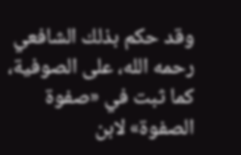وقد حكم بذلك الشافعي رحمه الله، على الصوفية، كما ثبت في «صفوة الصفوة» لابن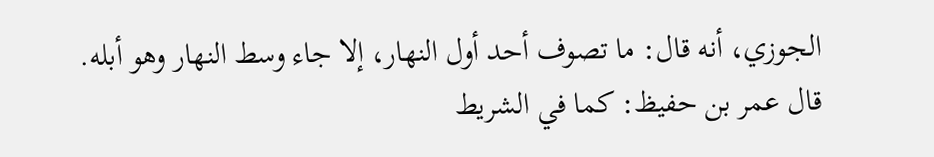الجوزي، أنه قال: ما تصوف أحد أول النهار، إلا جاء وسط النهار وهو أبله.
قال عمر بن حفيظ: كما في الشريط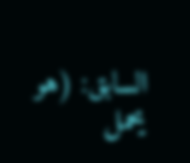السابق: (هو يحمل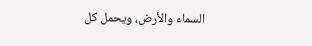السماء والأرض، ويحمل كل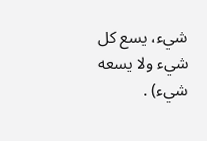شيء، يسع كل شيء ولا يسعه شيء) .